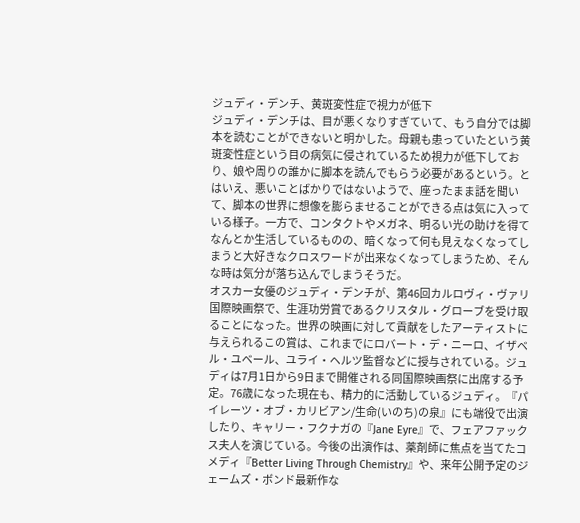ジュディ・デンチ、黄斑変性症で視力が低下
ジュディ・デンチは、目が悪くなりすぎていて、もう自分では脚本を読むことができないと明かした。母親も患っていたという黄斑変性症という目の病気に侵されているため視力が低下しており、娘や周りの誰かに脚本を読んでもらう必要があるという。とはいえ、悪いことばかりではないようで、座ったまま話を聞いて、脚本の世界に想像を膨らませることができる点は気に入っている様子。一方で、コンタクトやメガネ、明るい光の助けを得てなんとか生活しているものの、暗くなって何も見えなくなってしまうと大好きなクロスワードが出来なくなってしまうため、そんな時は気分が落ち込んでしまうそうだ。
オスカー女優のジュディ・デンチが、第46回カルロヴィ・ヴァリ国際映画祭で、生涯功労賞であるクリスタル・グローブを受け取ることになった。世界の映画に対して貢献をしたアーティストに与えられるこの賞は、これまでにロバート・デ・ニーロ、イザベル・ユベール、ユライ・ヘルツ監督などに授与されている。ジュディは7月1日から9日まで開催される同国際映画祭に出席する予定。76歳になった現在も、精力的に活動しているジュディ。『パイレーツ・オブ・カリビアン/生命(いのち)の泉』にも端役で出演したり、キャリー・フクナガの『Jane Eyre』で、フェアファックス夫人を演じている。今後の出演作は、薬剤師に焦点を当てたコメディ『Better Living Through Chemistry』や、来年公開予定のジェームズ・ボンド最新作な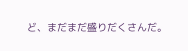ど、まだまだ盛りだくさんだ。